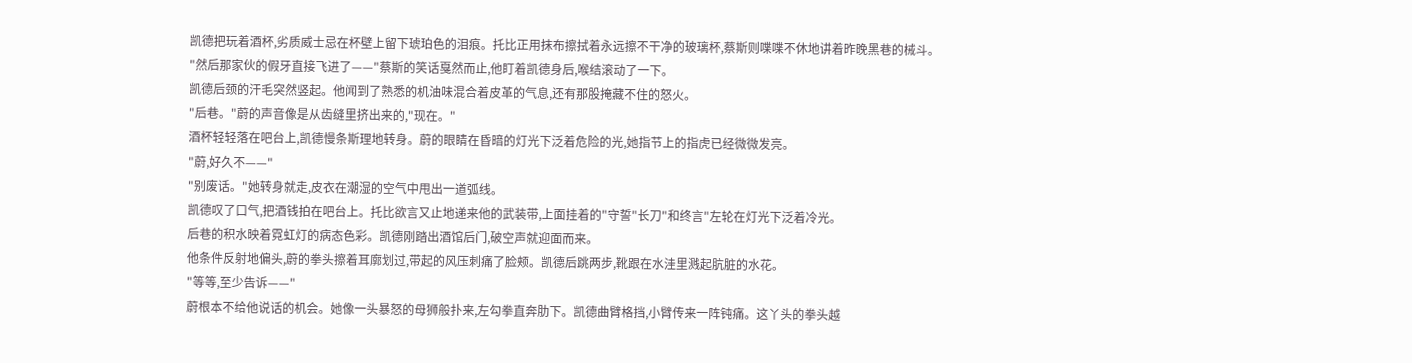凯德把玩着酒杯,劣质威士忌在杯壁上留下琥珀色的泪痕。托比正用抹布擦拭着永远擦不干净的玻璃杯,蔡斯则喋喋不休地讲着昨晚黑巷的械斗。
"然后那家伙的假牙直接飞进了——"蔡斯的笑话戛然而止,他盯着凯德身后,喉结滚动了一下。
凯德后颈的汗毛突然竖起。他闻到了熟悉的机油味混合着皮革的气息,还有那股掩藏不住的怒火。
"后巷。"蔚的声音像是从齿缝里挤出来的,"现在。"
酒杯轻轻落在吧台上,凯德慢条斯理地转身。蔚的眼睛在昏暗的灯光下泛着危险的光,她指节上的指虎已经微微发亮。
"蔚,好久不——"
"别废话。"她转身就走,皮衣在潮湿的空气中甩出一道弧线。
凯德叹了口气,把酒钱拍在吧台上。托比欲言又止地递来他的武装带,上面挂着的"守誓"长刀"和终言"左轮在灯光下泛着冷光。
后巷的积水映着霓虹灯的病态色彩。凯德刚踏出酒馆后门,破空声就迎面而来。
他条件反射地偏头,蔚的拳头擦着耳廓划过,带起的风压刺痛了脸颊。凯德后跳两步,靴跟在水洼里溅起肮脏的水花。
"等等,至少告诉——"
蔚根本不给他说话的机会。她像一头暴怒的母狮般扑来,左勾拳直奔肋下。凯德曲臂格挡,小臂传来一阵钝痛。这丫头的拳头越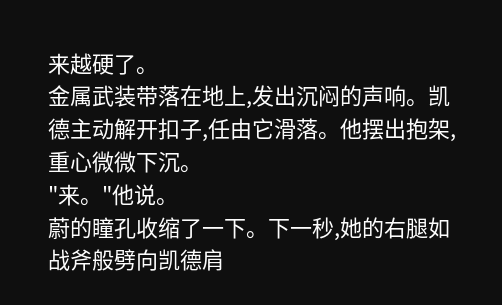来越硬了。
金属武装带落在地上,发出沉闷的声响。凯德主动解开扣子,任由它滑落。他摆出抱架,重心微微下沉。
"来。"他说。
蔚的瞳孔收缩了一下。下一秒,她的右腿如战斧般劈向凯德肩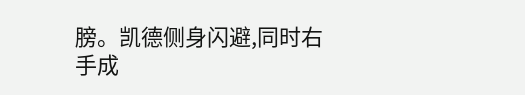膀。凯德侧身闪避,同时右手成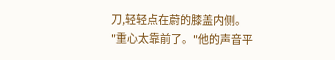刀,轻轻点在蔚的膝盖内侧。
"重心太靠前了。"他的声音平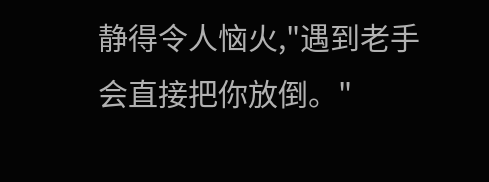静得令人恼火,"遇到老手会直接把你放倒。"